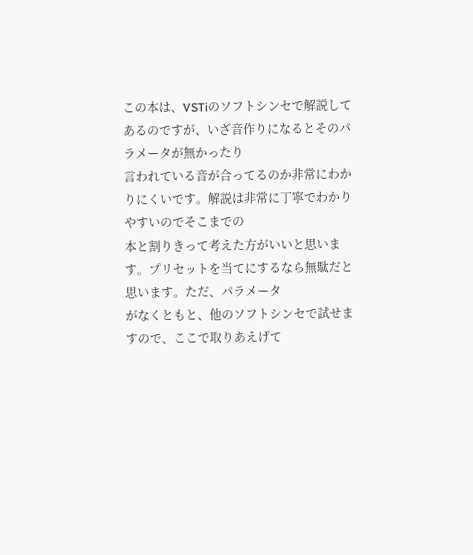この本は、VSTiのソフトシンセで解説してあるのですが、いざ音作りになるとそのパラメータが無かったり
言われている音が合ってるのか非常にわかりにくいです。解説は非常に丁寧でわかりやすいのでそこまでの
本と割りきって考えた方がいいと思います。プリセットを当てにするなら無駄だと思います。ただ、パラメータ
がなくともと、他のソフトシンセで試せますので、ここで取りあえげて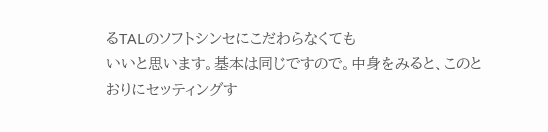るTALのソフトシンセにこだわらなくても
いいと思います。基本は同じですので。中身をみると、このとおりにセッティングす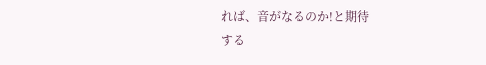れば、音がなるのか!と期待
する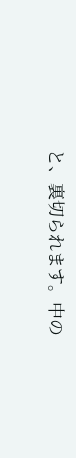と、裏切られます。中の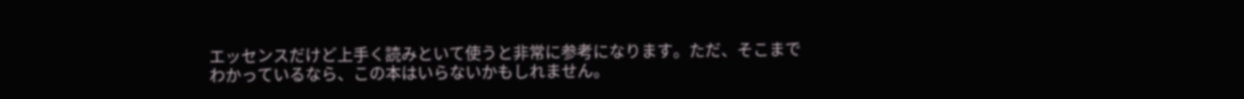エッセンスだけど上手く読みといて使うと非常に参考になります。ただ、そこまで
わかっているなら、この本はいらないかもしれません。